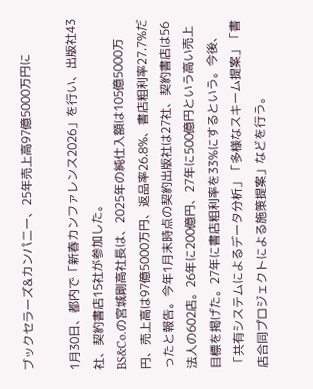ブックセラーズ&カンパニー、25年売上高97億5000万円に

1月30日、都内で「新春カンファレンス2026」を行い、出版社43社、契約書店15社が参加した。
BS&Co.の宮城剛高社長は、2025年の純仕入額は105億5000万円、売上高は97億5000万円、返品率26.8%、書店粗利率27.7%だったと報告。今年1月末時点の契約出版社は27社、契約書店は56法人の602店。26年に200億円、27年に500億円という高い売上目標を掲げた。27年に書店粗利率を33%にするという。今後、「共有システムによるデータ分析」「多様なスキーム提案」「書店合同プロジェクトによる施策提案」などを行う。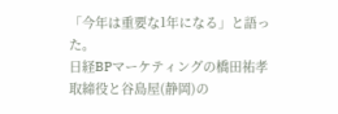「今年は重要な1年になる」と語った。
日経BPマーケティングの橋田祐孝取締役と谷島屋(静岡)の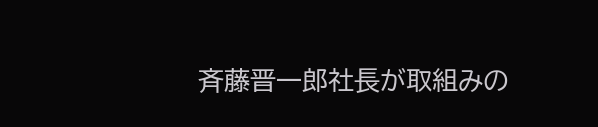斉藤晋一郎社長が取組みの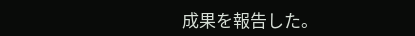成果を報告した。